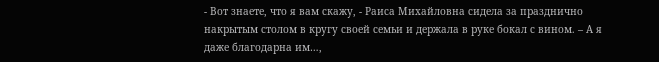- Вот знаете, что я вам скажу, - Раиса Михайловна сидела за празднично накрытым столом в кругу своей семьи и держала в руке бокал с вином. – А я даже благодарна им…,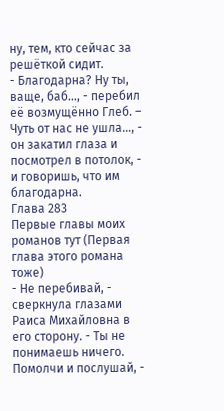ну, тем, кто сейчас за решёткой сидит.
- Благодарна? Ну ты, ваще, баб…, - перебил её возмущённо Глеб. – Чуть от нас не ушла…, - он закатил глаза и посмотрел в потолок, - и говоришь, что им благодарна.
Глава 283
Первые главы моих романов тут (Первая глава этого романа тоже)
- Не перебивай, - сверкнула глазами Раиса Михайловна в его сторону. - Ты не понимаешь ничего. Помолчи и послушай, -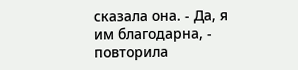сказала она. - Да, я им благодарна, - повторила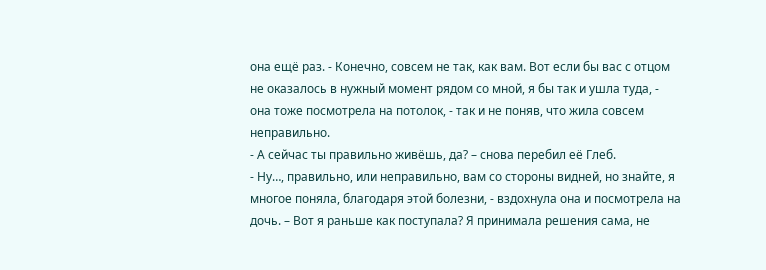она ещё раз. - Конечно, совсем не так, как вам. Вот если бы вас с отцом не оказалось в нужный момент рядом со мной, я бы так и ушла туда, - она тоже посмотрела на потолок, - так и не поняв, что жила совсем неправильно.
- А сейчас ты правильно живёшь, да? – снова перебил её Глеб.
- Ну…, правильно, или неправильно, вам со стороны видней, но знайте, я многое поняла, благодаря этой болезни, - вздохнула она и посмотрела на дочь. – Вот я раньше как поступала? Я принимала решения сама, не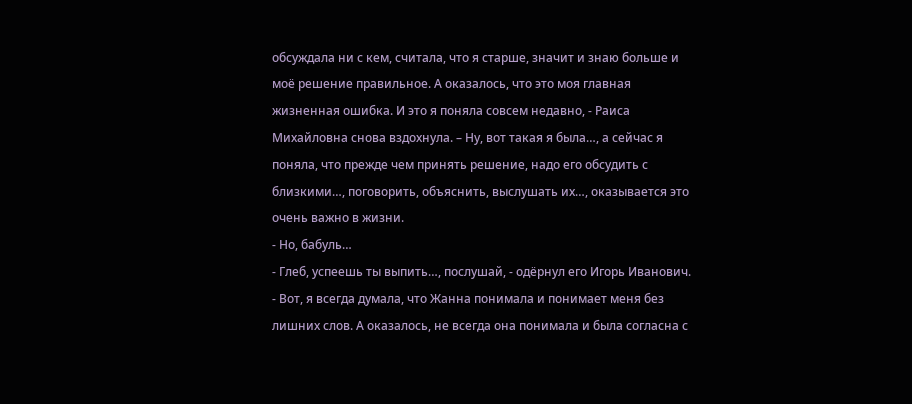обсуждала ни с кем, считала, что я старше, значит и знаю больше и моё решение правильное. А оказалось, что это моя главная жизненная ошибка. И это я поняла совсем недавно, - Раиса Михайловна снова вздохнула. – Ну, вот такая я была…, а сейчас я поняла, что прежде чем принять решение, надо его обсудить с близкими…, поговорить, объяснить, выслушать их…, оказывается это очень важно в жизни.
- Но, бабуль…
- Глеб, успеешь ты выпить…, послушай, - одёрнул его Игорь Иванович.
- Вот, я всегда думала, что Жанна понимала и понимает меня без лишних слов. А оказалось, не всегда она понимала и была согласна с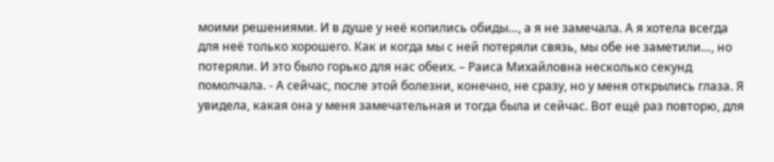моими решениями. И в душе у неё копились обиды…, а я не замечала. А я хотела всегда для неё только хорошего. Как и когда мы с ней потеряли связь, мы обе не заметили…, но потеряли. И это было горько для нас обеих. – Раиса Михайловна несколько секунд помолчала. - А сейчас, после этой болезни, конечно, не сразу, но у меня открылись глаза. Я увидела, какая она у меня замечательная и тогда была и сейчас. Вот ещё раз повторю, для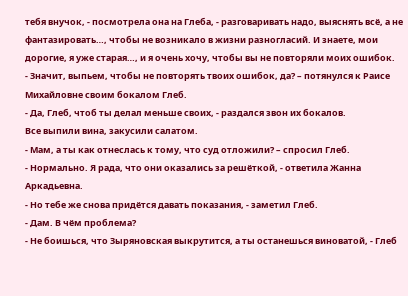тебя внучок, - посмотрела она на Глеба, - разговаривать надо, выяснять всё, а не фантазировать…, чтобы не возникало в жизни разногласий. И знаете, мои дорогие, я уже старая…, и я очень хочу, чтобы вы не повторяли моих ошибок.
- Значит, выпьем, чтобы не повторять твоих ошибок, да? – потянулся к Раисе Михайловне своим бокалом Глеб.
- Да, Глеб, чтоб ты делал меньше своих, - раздался звон их бокалов.
Все выпили вина, закусили салатом.
- Мам, а ты как отнеслась к тому, что суд отложили? – спросил Глеб.
- Нормально. Я рада, что они оказались за решёткой, - ответила Жанна Аркадьевна.
- Но тебе же снова придётся давать показания, - заметил Глеб.
- Дам. В чём проблема?
- Не боишься, что Зыряновская выкрутится, а ты останешься виноватой, - Глеб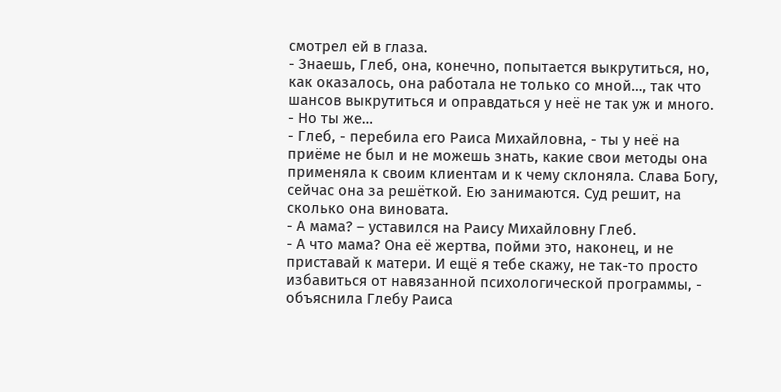смотрел ей в глаза.
- Знаешь, Глеб, она, конечно, попытается выкрутиться, но, как оказалось, она работала не только со мной…, так что шансов выкрутиться и оправдаться у неё не так уж и много.
- Но ты же…
- Глеб, - перебила его Раиса Михайловна, - ты у неё на приёме не был и не можешь знать, какие свои методы она применяла к своим клиентам и к чему склоняла. Слава Богу, сейчас она за решёткой. Ею занимаются. Суд решит, на сколько она виновата.
- А мама? – уставился на Раису Михайловну Глеб.
- А что мама? Она её жертва, пойми это, наконец, и не приставай к матери. И ещё я тебе скажу, не так-то просто избавиться от навязанной психологической программы, - объяснила Глебу Раиса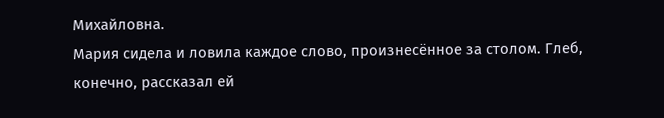Михайловна.
Мария сидела и ловила каждое слово, произнесённое за столом. Глеб, конечно, рассказал ей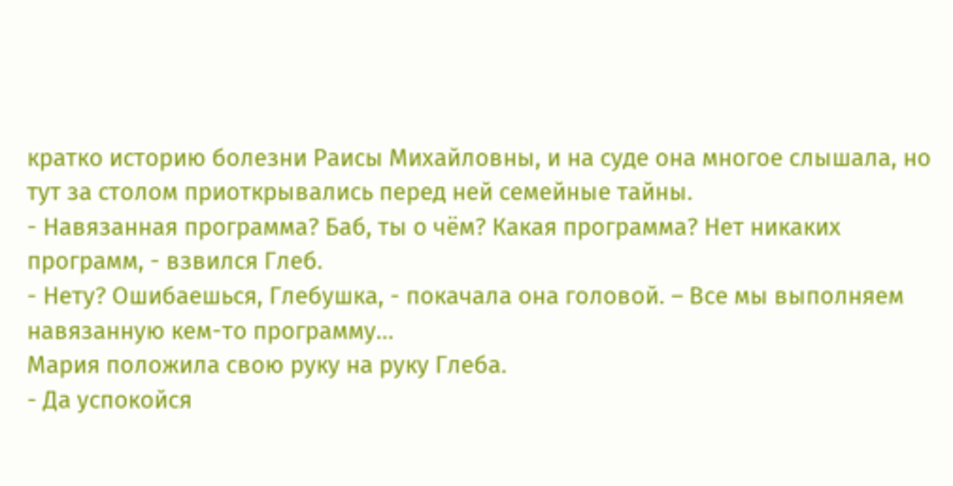кратко историю болезни Раисы Михайловны, и на суде она многое слышала, но тут за столом приоткрывались перед ней семейные тайны.
- Навязанная программа? Баб, ты о чём? Какая программа? Нет никаких программ, - взвился Глеб.
- Нету? Ошибаешься, Глебушка, - покачала она головой. – Все мы выполняем навязанную кем-то программу…
Мария положила свою руку на руку Глеба.
- Да успокойся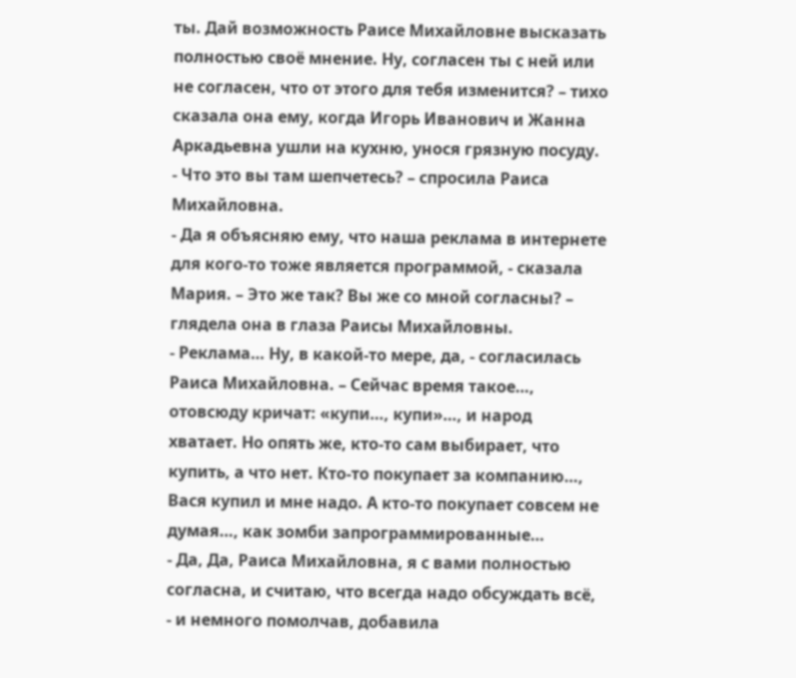ты. Дай возможность Раисе Михайловне высказать полностью своё мнение. Ну, согласен ты с ней или не согласен, что от этого для тебя изменится? – тихо сказала она ему, когда Игорь Иванович и Жанна Аркадьевна ушли на кухню, унося грязную посуду.
- Что это вы там шепчетесь? – спросила Раиса Михайловна.
- Да я объясняю ему, что наша реклама в интернете для кого-то тоже является программой, - сказала Мария. – Это же так? Вы же со мной согласны? – глядела она в глаза Раисы Михайловны.
- Реклама… Ну, в какой-то мере, да, - согласилась Раиса Михайловна. – Сейчас время такое…, отовсюду кричат: «купи…, купи»…, и народ хватает. Но опять же, кто-то сам выбирает, что купить, а что нет. Кто-то покупает за компанию…, Вася купил и мне надо. А кто-то покупает совсем не думая…, как зомби запрограммированные…
- Да, Да, Раиса Михайловна, я с вами полностью согласна, и считаю, что всегда надо обсуждать всё, - и немного помолчав, добавила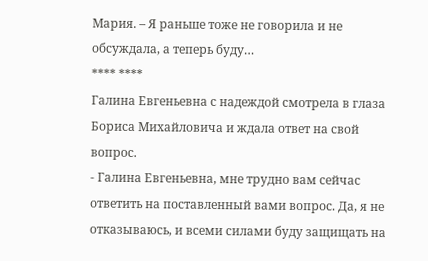Мария. – Я раньше тоже не говорила и не обсуждала, а теперь буду…
**** ****
Галина Евгеньевна с надеждой смотрела в глаза Бориса Михайловича и ждала ответ на свой вопрос.
- Галина Евгеньевна, мне трудно вам сейчас ответить на поставленный вами вопрос. Да, я не отказываюсь, и всеми силами буду защищать на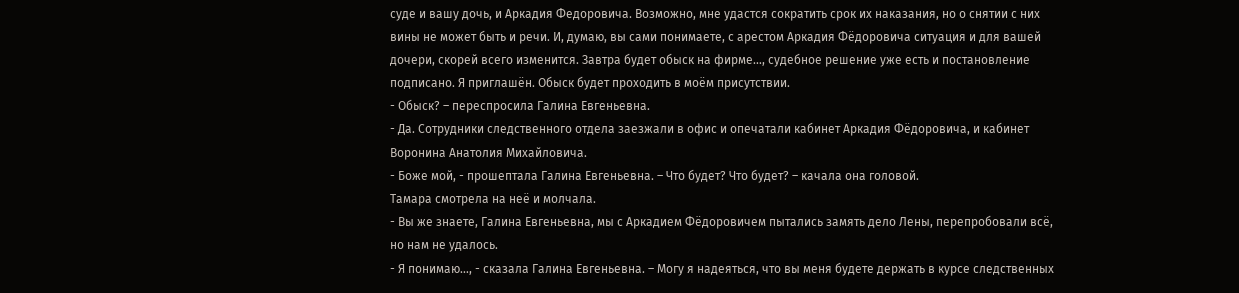суде и вашу дочь, и Аркадия Федоровича. Возможно, мне удастся сократить срок их наказания, но о снятии с них вины не может быть и речи. И, думаю, вы сами понимаете, с арестом Аркадия Фёдоровича ситуация и для вашей дочери, скорей всего изменится. Завтра будет обыск на фирме…, судебное решение уже есть и постановление подписано. Я приглашён. Обыск будет проходить в моём присутствии.
- Обыск? – переспросила Галина Евгеньевна.
- Да. Сотрудники следственного отдела заезжали в офис и опечатали кабинет Аркадия Фёдоровича, и кабинет Воронина Анатолия Михайловича.
- Боже мой, - прошептала Галина Евгеньевна. – Что будет? Что будет? – качала она головой.
Тамара смотрела на неё и молчала.
- Вы же знаете, Галина Евгеньевна, мы с Аркадием Фёдоровичем пытались замять дело Лены, перепробовали всё, но нам не удалось.
- Я понимаю…, - сказала Галина Евгеньевна. – Могу я надеяться, что вы меня будете держать в курсе следственных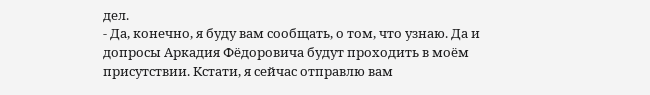дел.
- Да, конечно, я буду вам сообщать, о том, что узнаю. Да и допросы Аркадия Фёдоровича будут проходить в моём присутствии. Кстати, я сейчас отправлю вам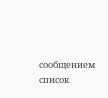сообщением список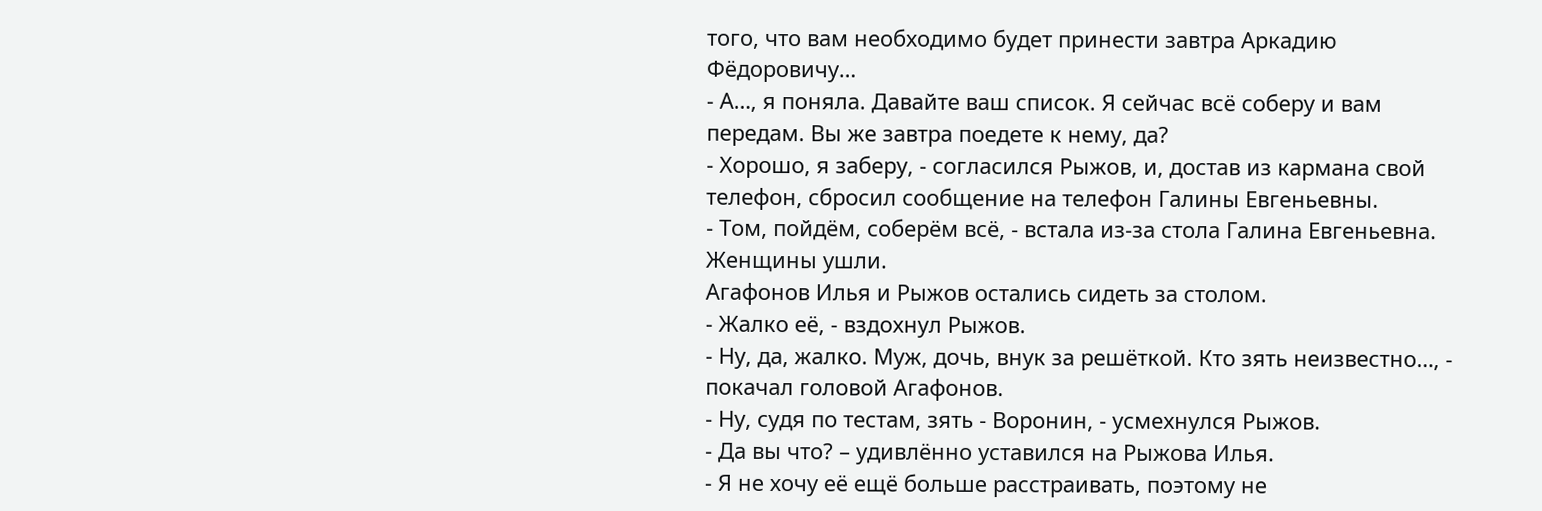того, что вам необходимо будет принести завтра Аркадию Фёдоровичу…
- А…, я поняла. Давайте ваш список. Я сейчас всё соберу и вам передам. Вы же завтра поедете к нему, да?
- Хорошо, я заберу, - согласился Рыжов, и, достав из кармана свой телефон, сбросил сообщение на телефон Галины Евгеньевны.
- Том, пойдём, соберём всё, - встала из-за стола Галина Евгеньевна.
Женщины ушли.
Агафонов Илья и Рыжов остались сидеть за столом.
- Жалко её, - вздохнул Рыжов.
- Ну, да, жалко. Муж, дочь, внук за решёткой. Кто зять неизвестно…, - покачал головой Агафонов.
- Ну, судя по тестам, зять - Воронин, - усмехнулся Рыжов.
- Да вы что? – удивлённо уставился на Рыжова Илья.
- Я не хочу её ещё больше расстраивать, поэтому не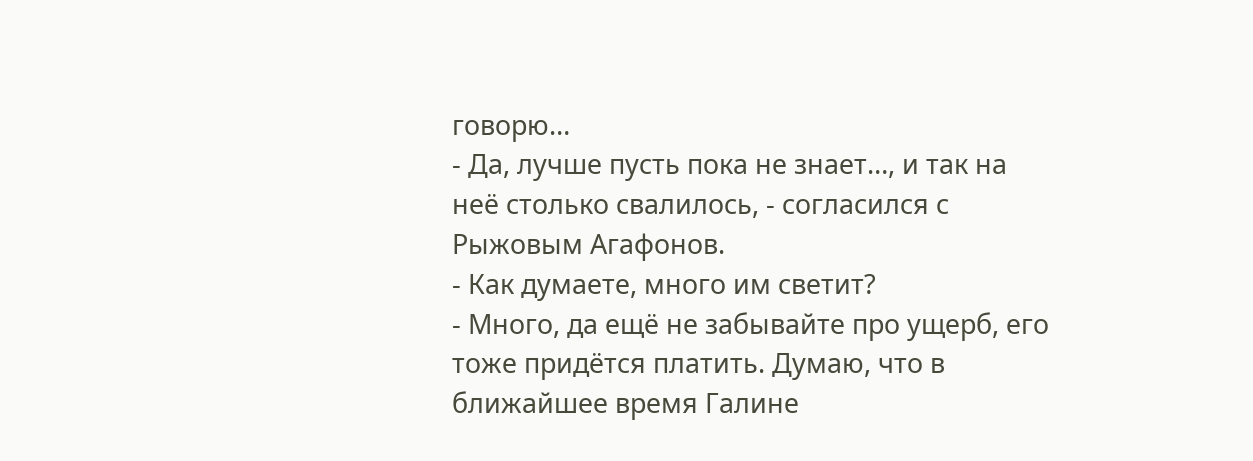говорю…
- Да, лучше пусть пока не знает…, и так на неё столько свалилось, - согласился с Рыжовым Агафонов.
- Как думаете, много им светит?
- Много, да ещё не забывайте про ущерб, его тоже придётся платить. Думаю, что в ближайшее время Галине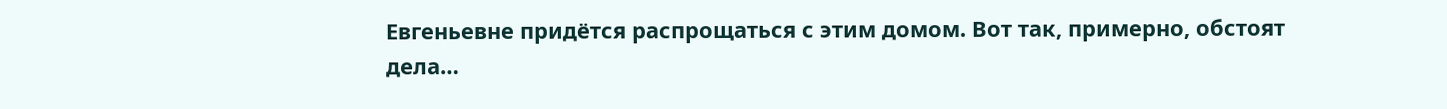Евгеньевне придётся распрощаться с этим домом. Вот так, примерно, обстоят дела…